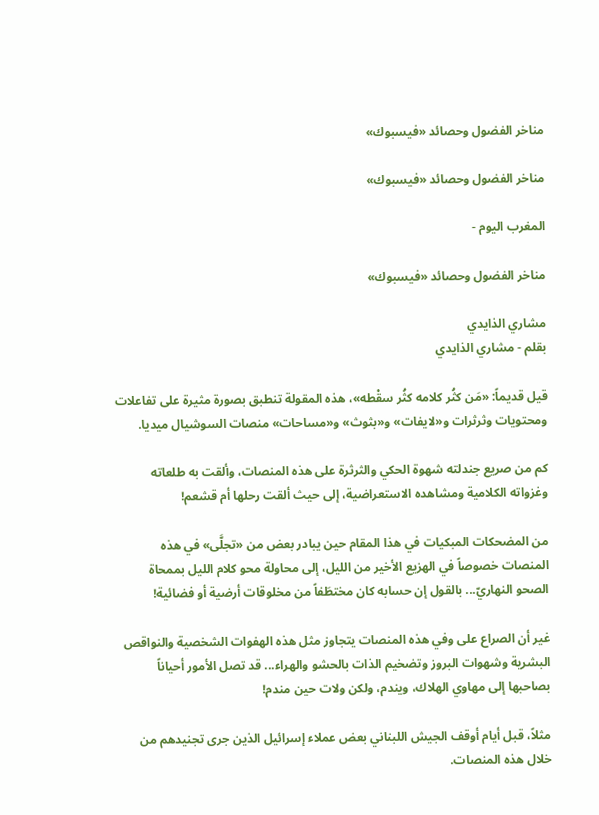مناخر الفضول وحصائد «فيسبوك»

مناخر الفضول وحصائد «فيسبوك»

المغرب اليوم -

مناخر الفضول وحصائد «فيسبوك»

مشاري الذايدي
بقلم - مشاري الذايدي

قيل قديماً: «مَن كثُر كلامه كثُر سقْطه»، هذه المقولة تنطبق بصورة مثيرة على تفاعلات ومحتويات وثرثرات و«لايفات» و«بثوث» و«مساحات» منصات السوشيال ميديا.

كم من صريع جندلته شهوة الحكي والثرثرة على هذه المنصات، وألقت به طلعاته وغزواته الكلامية ومشاهده الاستعراضية، إلى حيث ألقت رحلها أم قشعم!

من المضحكات المبكيات في هذا المقام حين يبادر بعض من «تجلَّى» في هذه المنصات خصوصاً في الهزيع الأخير من الليل، إلى محاولة محو كلام الليل بممحاة الصحو النهاريّ... بالقول إن حسابه كان مختطَفاً من مخلوقات أرضية أو فضائية!

غير أن الصراع على وفي هذه المنصات يتجاوز مثل هذه الهفوات الشخصية والنواقص البشرية وشهوات البروز وتضخيم الذات بالحشو والهراء... قد تصل الأمور أحياناً بصاحبها إلى مهاوي الهلاك، ويندم، ولكن ولات حين مندم!

مثلاً، قبل أيام أوقف الجيش اللبناني بعض عملاء إسرائيل الذين جرى تجنيدهم من خلال هذه المنصات.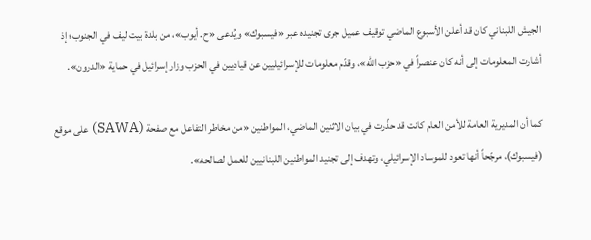الجيش اللبناني كان قد أعلن الأسبوع الماضي توقيف عميل جرى تجنيده عبر «فيسبوك» ويُدعى «ح. أيوب»، من بلدة بيت ليف في الجنوب؛ إذ أشارت المعلومات إلى أنه كان عنصراً في «حزب الله»، وقدّم معلومات للإسرائيليين عن قياديين في الحزب وزار إسرائيل في حماية «الدرون».

كما أن المديرية العامة للأمن العام كانت قد حذّرت في بيان الاثنين الماضي، المواطنين «من مخاطر التفاعل مع صفحة (SAWA) على موقع (فيسبوك)، مرجّحاً أنها تعود للموساد الإسرائيلي، وتهدف إلى تجنيد المواطنين اللبنانيين للعمل لصالحه».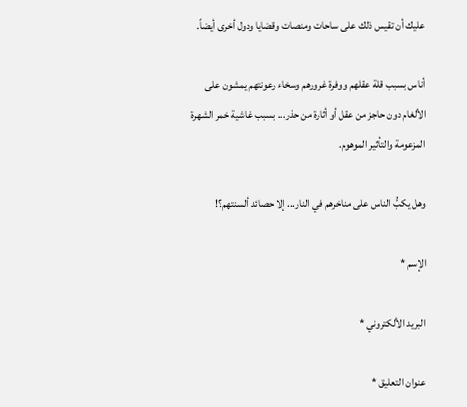عليك أن تقيس ذلك على ساحات ومنصات وقضايا ودول أخرى أيضاً.

أناس بسبب قلة عقلهم ووفرة غرورهم وسخاء رعونتهم يمشون على الألغام دون حاجز من عقل أو أثارة من حذر... بسبب غاشية خمر الشهرة المزعومة والتأثير الموهوم.

وهل يكبُّ الناس على مناخرهم في النار... إلا حصائد ألسنتهم؟!

الإسم *

البريد الألكتروني *

عنوان التعليق *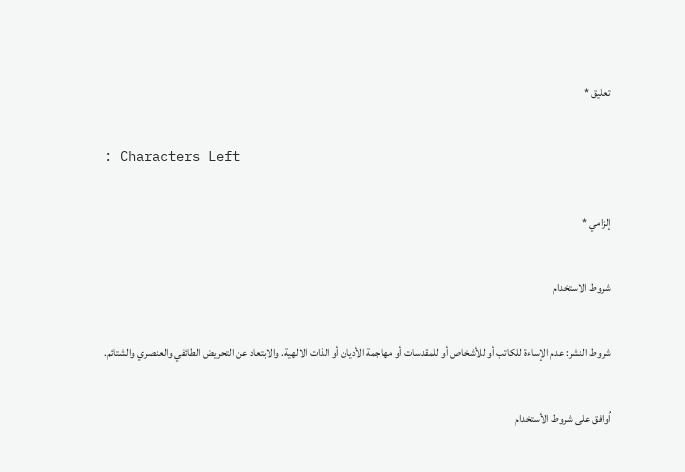تعليق *

: Characters Left

إلزامي *

شروط الاستخدام

شروط النشر: عدم الإساءة للكاتب أو للأشخاص أو للمقدسات أو مهاجمة الأديان أو الذات الالهية. والابتعاد عن التحريض الطائفي والعنصري والشتائم.

اُوافق على شروط الأستخدام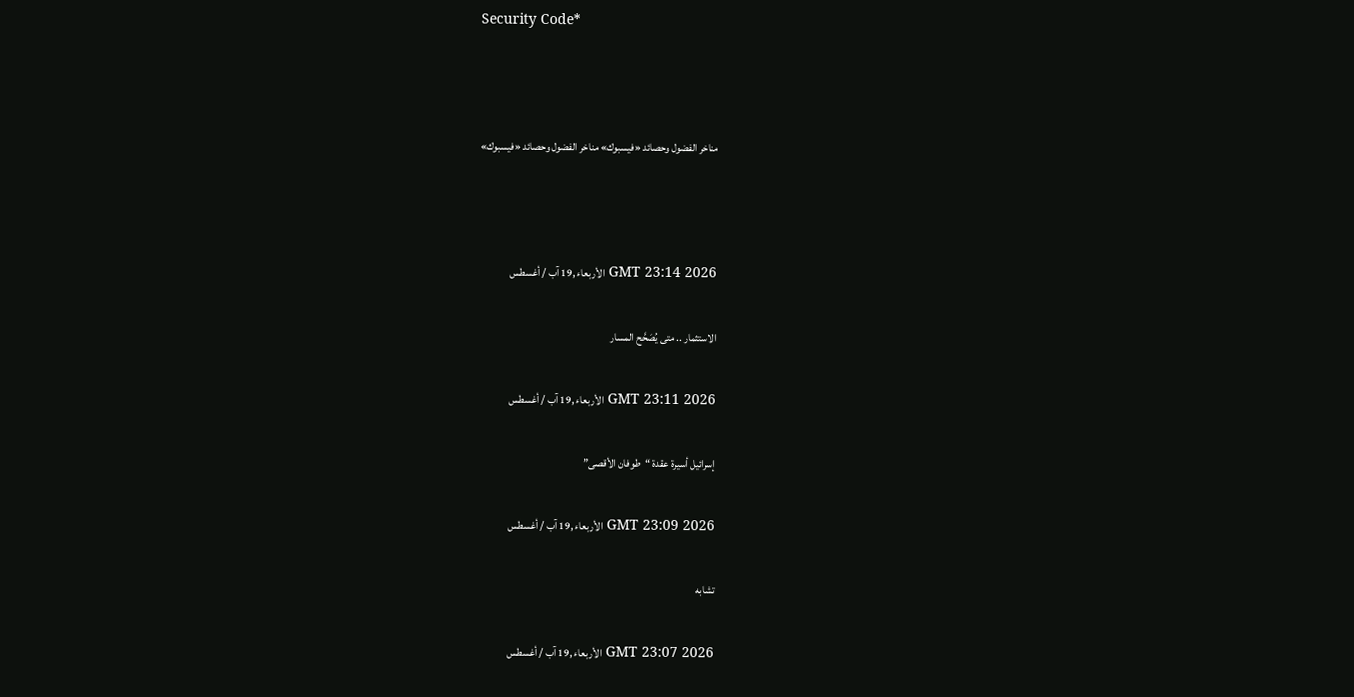Security Code*



مناخر الفضول وحصائد «فيسبوك» مناخر الفضول وحصائد «فيسبوك»



GMT 23:14 2026 الأربعاء ,19 آب / أغسطس

الاستثمار .. متى يُصَحَّح المسار

GMT 23:11 2026 الأربعاء ,19 آب / أغسطس

إسرائيل أسيرة عقدة “طوفان الأقصى”

GMT 23:09 2026 الأربعاء ,19 آب / أغسطس

تشابه

GMT 23:07 2026 الأربعاء ,19 آب / أغسطس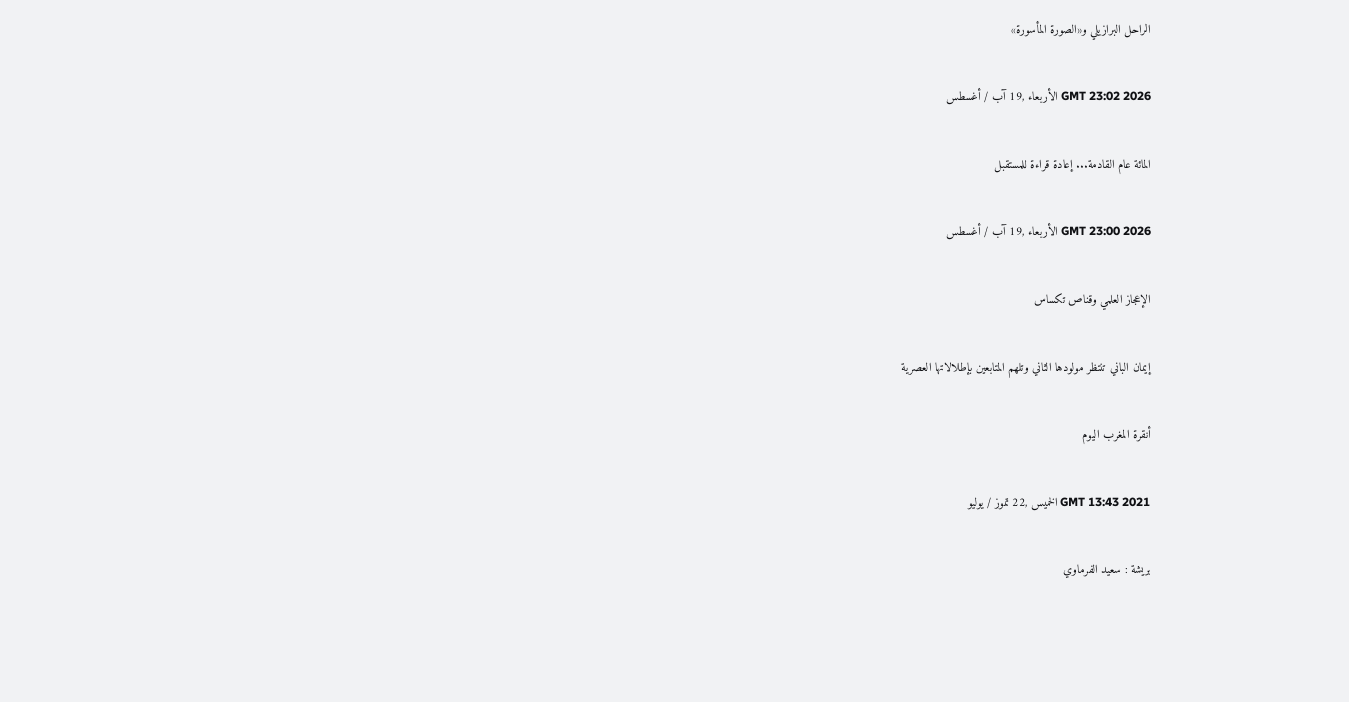الراحل البرازيلي و«الصورة المأسورة»

GMT 23:02 2026 الأربعاء ,19 آب / أغسطس

المائة عام القادمة... إعادة قراءة للمستقبل

GMT 23:00 2026 الأربعاء ,19 آب / أغسطس

الإعجاز العلمي وقناص تكساس

إيمان الباني تنتظر مولودها الثاني وتلهم المتابعين بإطلالاتها العصرية

أنقرة المغرب اليوم

GMT 13:43 2021 الخميس ,22 تموز / يوليو

بريشة : سعيد الفرماوي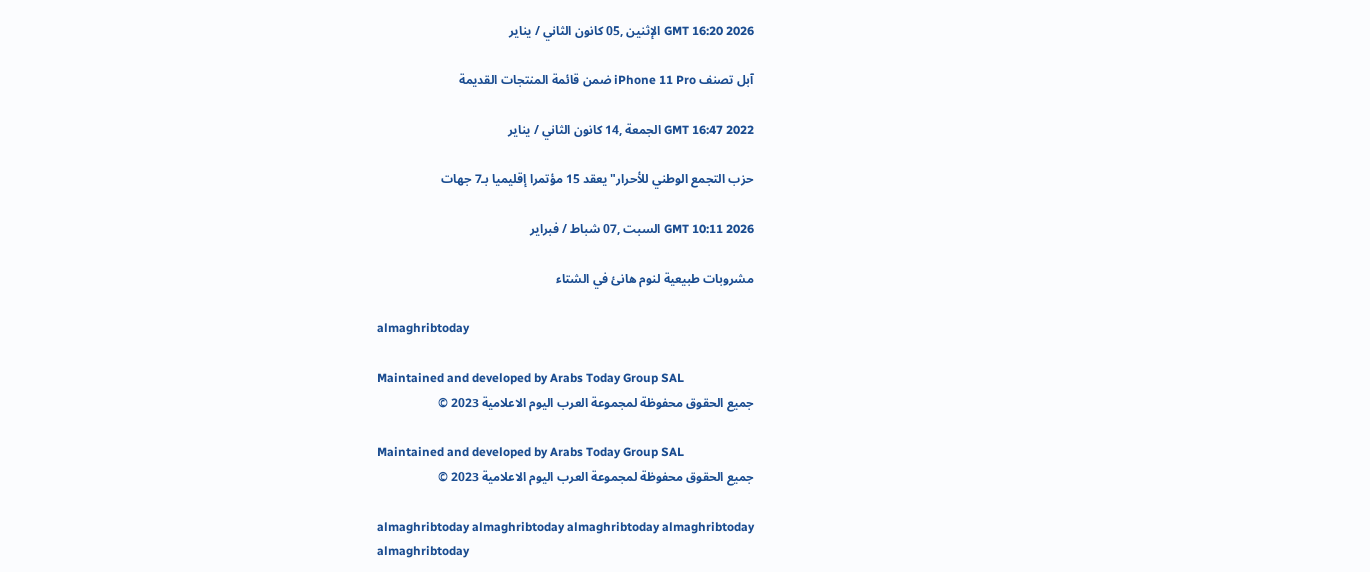GMT 16:20 2026 الإثنين ,05 كانون الثاني / يناير

آبل تصنف iPhone 11 Pro ضمن قائمة المنتجات القديمة

GMT 16:47 2022 الجمعة ,14 كانون الثاني / يناير

حزب التجمع الوطني للأحرار" يعقد 15 مؤتمرا إقليميا بـ7 جهات

GMT 10:11 2026 السبت ,07 شباط / فبراير

مشروبات طبيعية لنوم هانئ في الشتاء

almaghribtoday

Maintained and developed by Arabs Today Group SAL
جميع الحقوق محفوظة لمجموعة العرب اليوم الاعلامية 2023 ©

Maintained and developed by Arabs Today Group SAL
جميع الحقوق محفوظة لمجموعة العرب اليوم الاعلامية 2023 ©

almaghribtoday almaghribtoday almaghribtoday almaghribtoday
almaghribtoday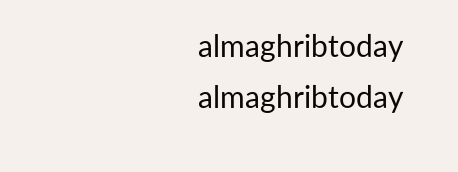almaghribtoday almaghribtoday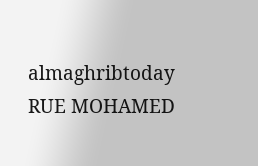almaghribtoday
RUE MOHAMED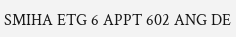SMIHA ETG 6 APPT 602 ANG DE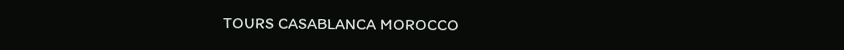TOURS CASABLANCA MOROCCO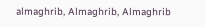almaghrib, Almaghrib, Almaghrib